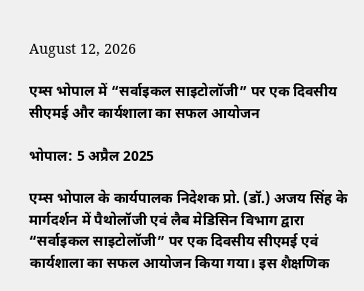August 12, 2026

एम्स भोपाल में “सर्वाइकल साइटोलॉजी” पर एक दिवसीय सीएमई और कार्यशाला का सफल आयोजन

भोपाल: 5 अप्रैल 2025

एम्स भोपाल के कार्यपालक निदेशक प्रो. (डॉ.) अजय सिंह के मार्गदर्शन में पैथोलॉजी एवं लैब मेडिसिन विभाग द्वारा “सर्वाइकल साइटोलॉजी” पर एक दिवसीय सीएमई एवं कार्यशाला का सफल आयोजन किया गया। इस शैक्षणिक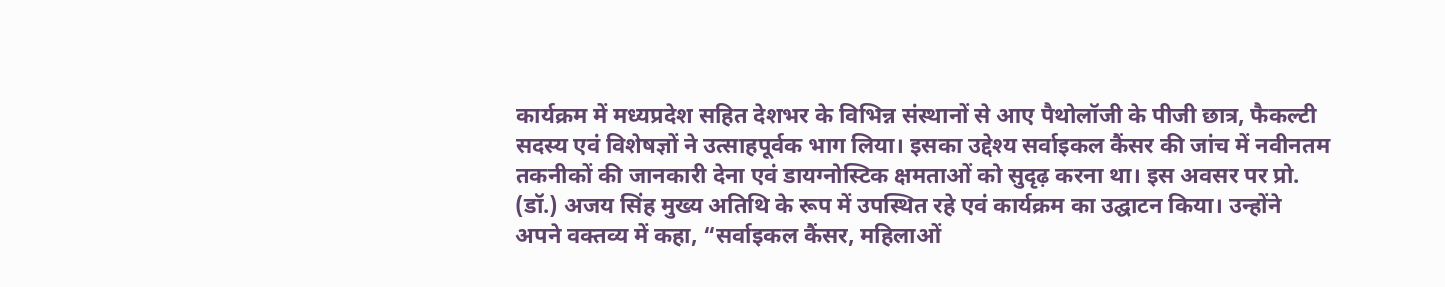कार्यक्रम में मध्यप्रदेश सहित देशभर के विभिन्न संस्थानों से आए पैथोलॉजी के पीजी छात्र, फैकल्टी सदस्य एवं विशेषज्ञों ने उत्साहपूर्वक भाग लिया। इसका उद्देश्य सर्वाइकल कैंसर की जांच में नवीनतम तकनीकों की जानकारी देना एवं डायग्नोस्टिक क्षमताओं को सुदृढ़ करना था। इस अवसर पर प्रो. (डॉ.) अजय सिंह मुख्य अतिथि के रूप में उपस्थित रहे एवं कार्यक्रम का उद्घाटन किया। उन्होंने अपने वक्तव्य में कहा, “सर्वाइकल कैंसर, महिलाओं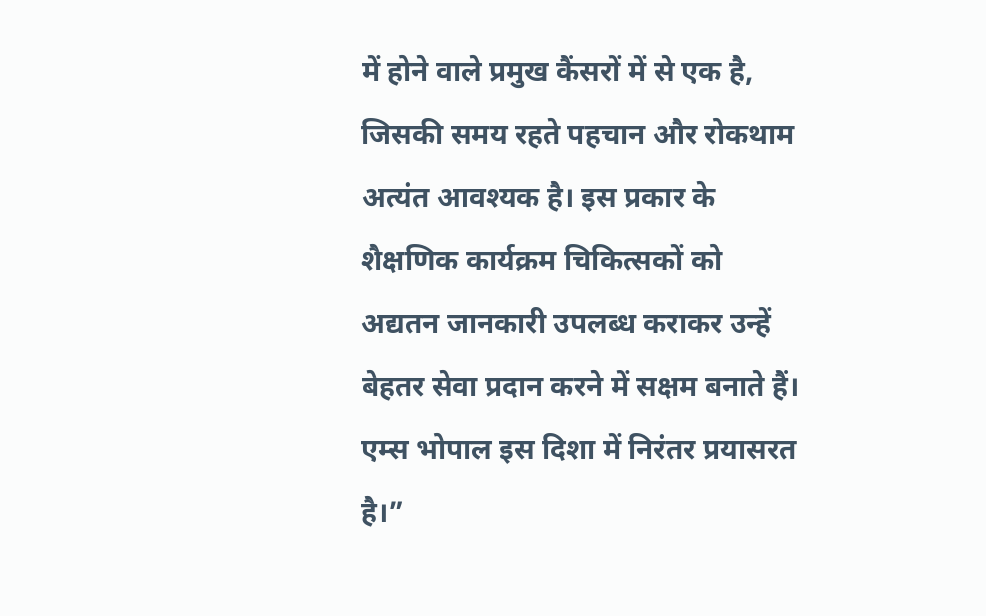में होने वाले प्रमुख कैंसरों में से एक है, जिसकी समय रहते पहचान और रोकथाम अत्यंत आवश्यक है। इस प्रकार के शैक्षणिक कार्यक्रम चिकित्सकों को अद्यतन जानकारी उपलब्ध कराकर उन्हें बेहतर सेवा प्रदान करने में सक्षम बनाते हैं। एम्स भोपाल इस दिशा में निरंतर प्रयासरत है।”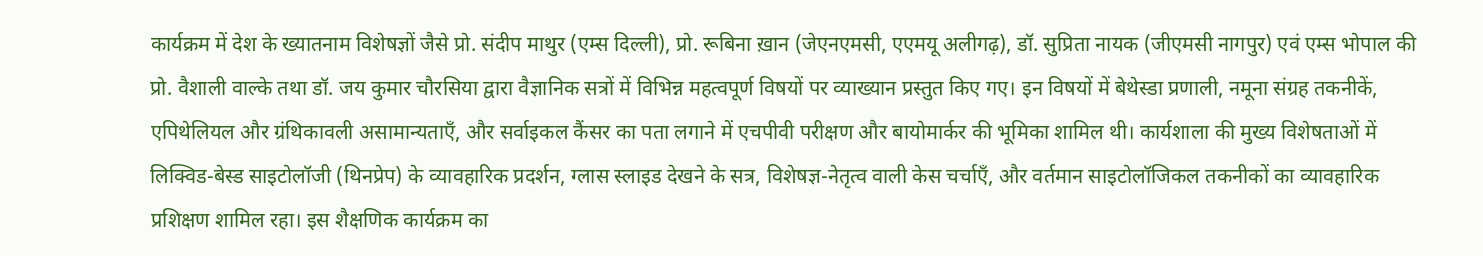कार्यक्रम में देश के ख्यातनाम विशेषज्ञों जैसे प्रो. संदीप माथुर (एम्स दिल्ली), प्रो. रूबिना ख़ान (जेएनएमसी, एएमयू अलीगढ़), डॉ. सुप्रिता नायक (जीएमसी नागपुर) एवं एम्स भोपाल की प्रो. वैशाली वाल्के तथा डॉ. जय कुमार चौरसिया द्वारा वैज्ञानिक सत्रों में विभिन्न महत्वपूर्ण विषयों पर व्याख्यान प्रस्तुत किए गए। इन विषयों में बेथेस्डा प्रणाली, नमूना संग्रह तकनीकें, एपिथेलियल और ग्रंथिकावली असामान्यताएँ, और सर्वाइकल कैंसर का पता लगाने में एचपीवी परीक्षण और बायोमार्कर की भूमिका शामिल थी। कार्यशाला की मुख्य विशेषताओं में लिक्विड-बेस्ड साइटोलॉजी (थिनप्रेप) के व्यावहारिक प्रदर्शन, ग्लास स्लाइड देखने के सत्र, विशेषज्ञ-नेतृत्व वाली केस चर्चाएँ, और वर्तमान साइटोलॉजिकल तकनीकों का व्यावहारिक प्रशिक्षण शामिल रहा। इस शैक्षणिक कार्यक्रम का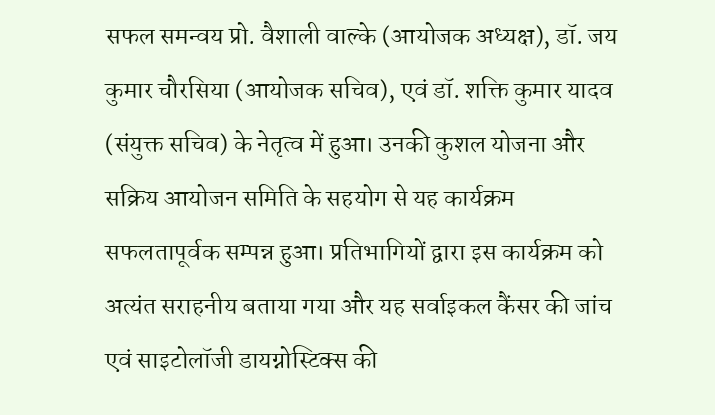सफल समन्वय प्रो. वैशाली वाल्के (आयोजक अध्यक्ष), डॉ. जय कुमार चौरसिया (आयोजक सचिव), एवं डॉ. शक्ति कुमार यादव (संयुक्त सचिव) के नेतृत्व में हुआ। उनकी कुशल योजना और सक्रिय आयोजन समिति के सहयोग से यह कार्यक्रम सफलतापूर्वक सम्पन्न हुआ। प्रतिभागियों द्वारा इस कार्यक्रम को अत्यंत सराहनीय बताया गया और यह सर्वाइकल कैंसर की जांच एवं साइटोलॉजी डायग्नोस्टिक्स की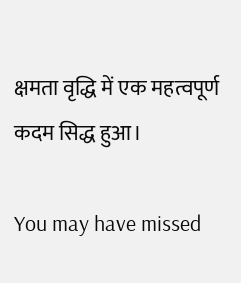क्षमता वृद्धि में एक महत्वपूर्ण कदम सिद्ध हुआ।

You may have missed